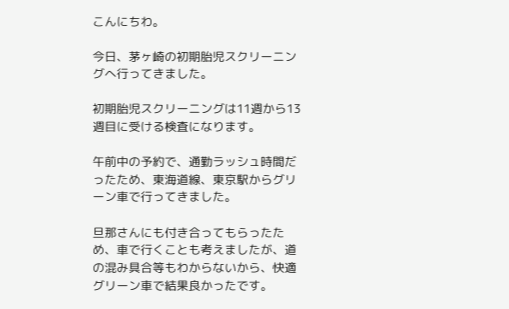こんにちわ。

今日、茅ヶ崎の初期胎児スクリーニングへ行ってきました。

初期胎児スクリーニングは11週から13週目に受ける検査になります。

午前中の予約で、通勤ラッシュ時間だったため、東海道線、東京駅からグリーン車で行ってきました。

旦那さんにも付き合ってもらったため、車で行くことも考えましたが、道の混み具合等もわからないから、快適グリーン車で結果良かったです。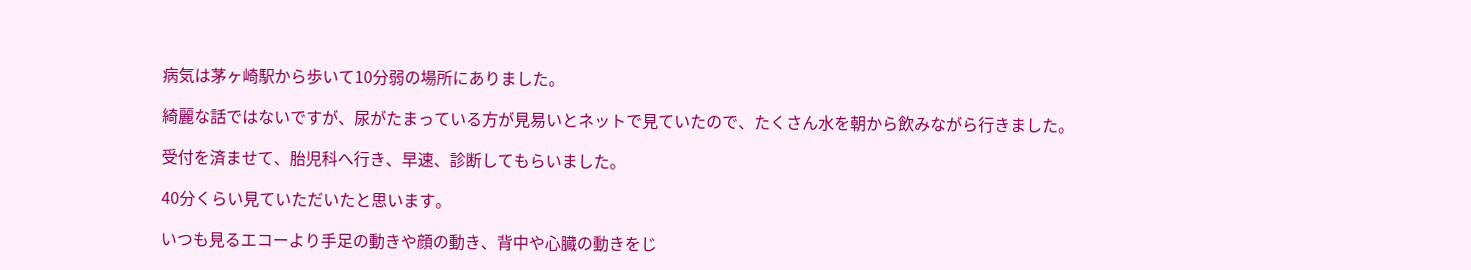病気は茅ヶ崎駅から歩いて10分弱の場所にありました。

綺麗な話ではないですが、尿がたまっている方が見易いとネットで見ていたので、たくさん水を朝から飲みながら行きました。

受付を済ませて、胎児科へ行き、早速、診断してもらいました。

40分くらい見ていただいたと思います。

いつも見るエコーより手足の動きや顔の動き、背中や心臓の動きをじ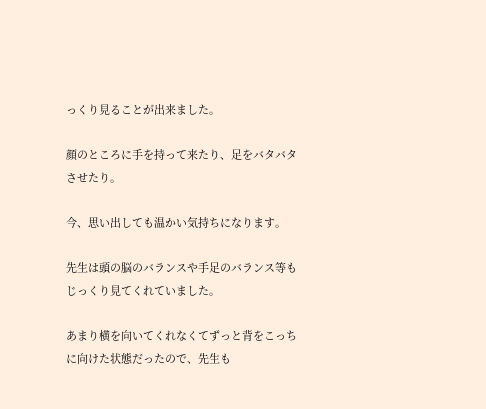っくり見ることが出来ました。

顔のところに手を持って来たり、足をバタバタさせたり。

今、思い出しても温かい気持ちになります。

先生は頭の脳のバランスや手足のバランス等もじっくり見てくれていました。

あまり横を向いてくれなくてずっと背をこっちに向けた状態だったので、先生も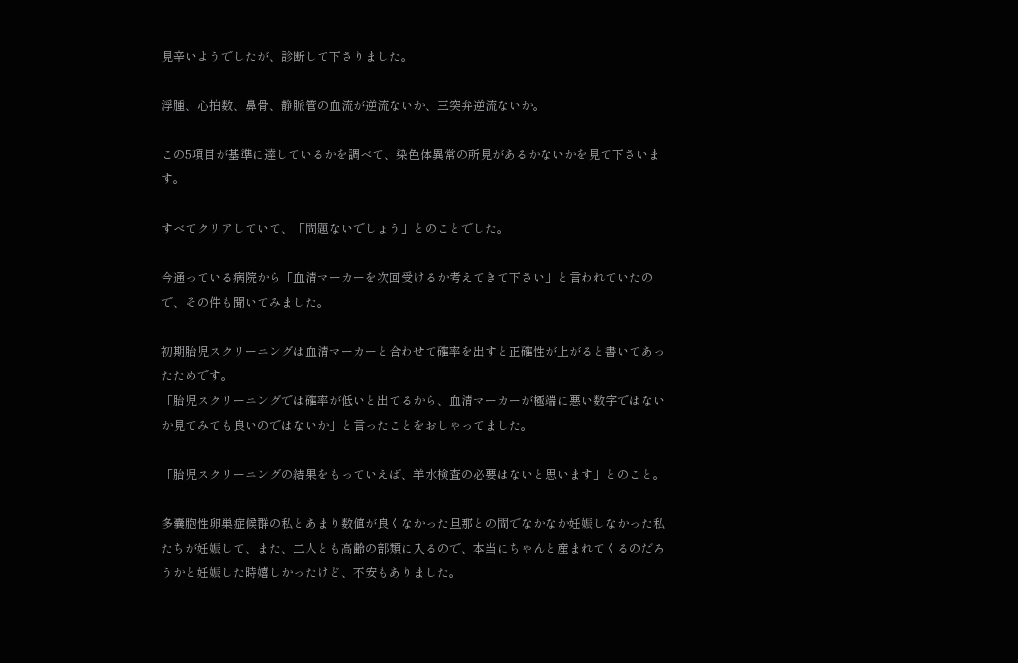見辛いようでしたが、診断して下さりました。

浮腫、心拍数、鼻骨、静脈管の血流が逆流ないか、三突弁逆流ないか。

この5項目が基準に達しているかを調べて、染色体異常の所見があるかないかを見て下さいます。

すべてクリアしていて、「問題ないでしょう」とのことでした。

今通っている病院から「血清マーカーを次回受けるか考えてきて下さい」と言われていたので、その件も聞いてみました。

初期胎児スクリーニングは血清マーカーと合わせて確率を出すと正確性が上がると書いてあったためです。
「胎児スクリーニングでは確率が低いと出てるから、血清マーカーが極端に悪い数字ではないか見てみても良いのではないか」と言ったことをおしゃってました。

「胎児スクリーニングの結果をもっていえば、羊水検査の必要はないと思います」とのこと。

多嚢胞性卵巣症候群の私とあまり数値が良くなかった旦那との間でなかなか妊娠しなかった私たちが妊娠して、また、二人とも高齢の部類に入るので、本当にちゃんと産まれてくるのだろうかと妊娠した時嬉しかったけど、不安もありました。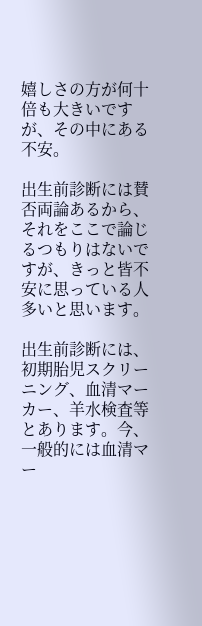嬉しさの方が何十倍も大きいですが、その中にある不安。

出生前診断には賛否両論あるから、それをここで論じるつもりはないですが、きっと皆不安に思っている人多いと思います。

出生前診断には、初期胎児スクリーニング、血清マーカー、羊水検査等とあります。今、一般的には血清マー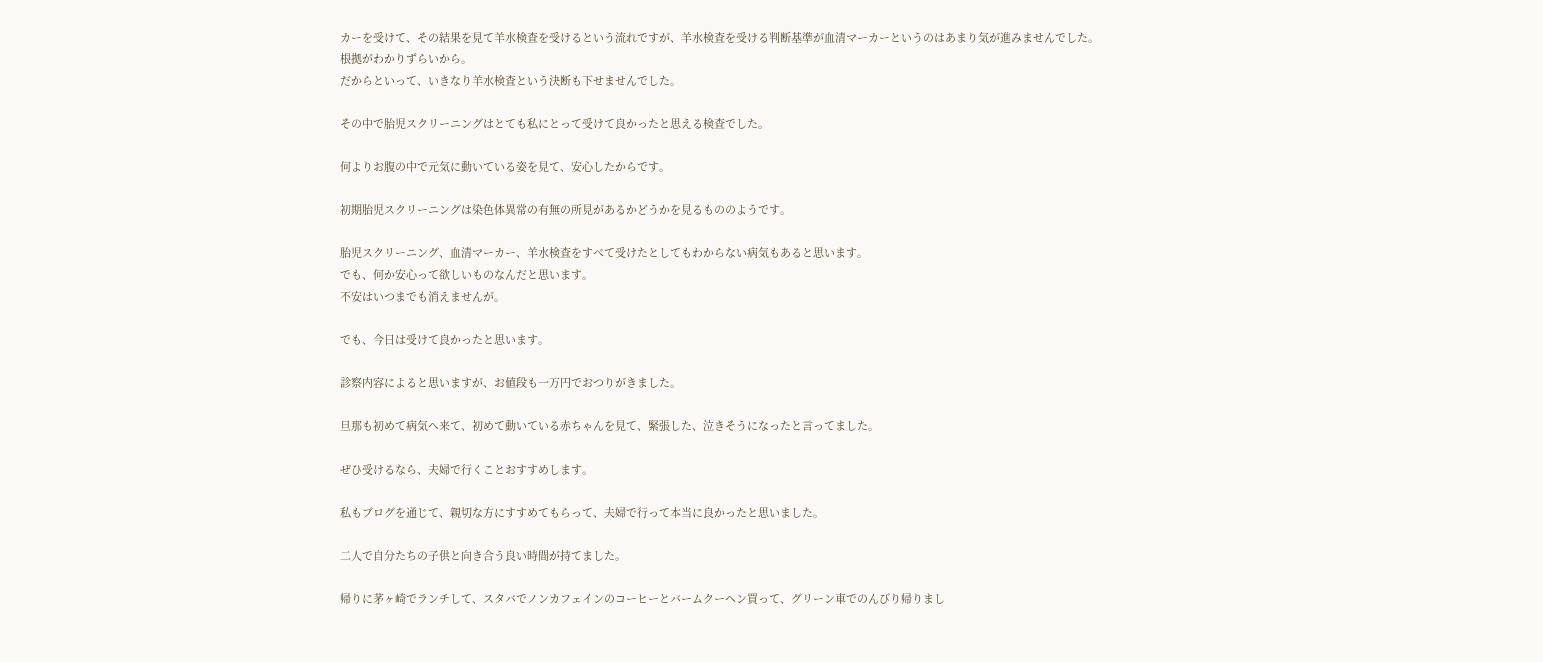カーを受けて、その結果を見て羊水検査を受けるという流れですが、羊水検査を受ける判断基準が血清マーカーというのはあまり気が進みませんでした。
根拠がわかりずらいから。
だからといって、いきなり羊水検査という決断も下せませんでした。

その中で胎児スクリーニングはとても私にとって受けて良かったと思える検査でした。

何よりお腹の中で元気に動いている姿を見て、安心したからです。

初期胎児スクリーニングは染色体異常の有無の所見があるかどうかを見るもののようです。

胎児スクリーニング、血清マーカー、羊水検査をすべて受けたとしてもわからない病気もあると思います。
でも、何か安心って欲しいものなんだと思います。
不安はいつまでも消えませんが。

でも、今日は受けて良かったと思います。

診察内容によると思いますが、お値段も一万円でおつりがきました。

旦那も初めて病気へ来て、初めて動いている赤ちゃんを見て、緊張した、泣きそうになったと言ってました。

ぜひ受けるなら、夫婦で行くことおすすめします。

私もブログを通じて、親切な方にすすめてもらって、夫婦で行って本当に良かったと思いました。

二人で自分たちの子供と向き合う良い時間が持てました。

帰りに茅ヶ崎でランチして、スタバでノンカフェインのコーヒーとバームクーヘン買って、グリーン車でのんびり帰りまし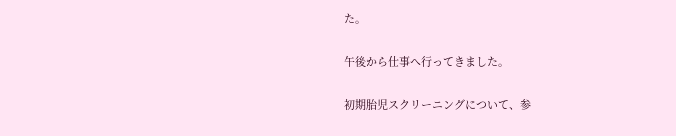た。

午後から仕事へ行ってきました。

初期胎児スクリーニングについて、参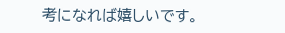考になれば嬉しいです。